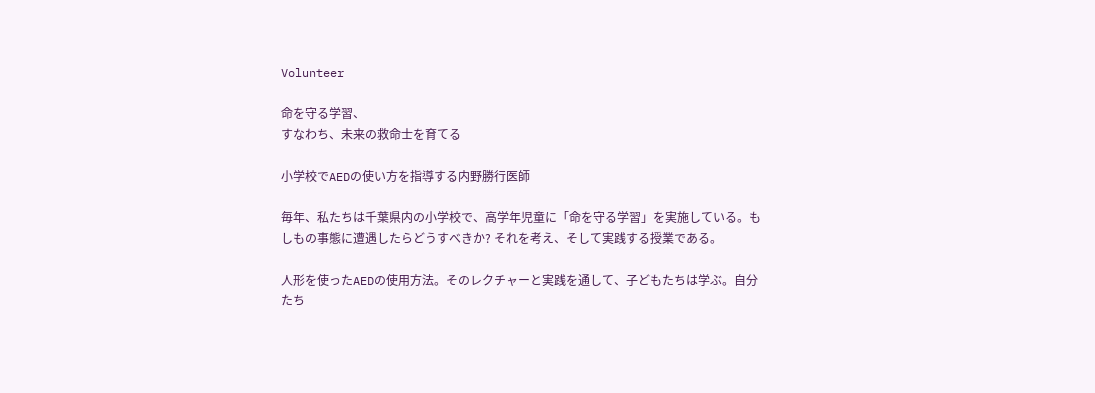Volunteer

命を守る学習、
すなわち、未来の救命士を育てる

小学校でAEDの使い方を指導する内野勝行医師

毎年、私たちは千葉県内の小学校で、高学年児童に「命を守る学習」を実施している。もしもの事態に遭遇したらどうすべきか? それを考え、そして実践する授業である。

人形を使ったAEDの使用方法。そのレクチャーと実践を通して、子どもたちは学ぶ。自分たち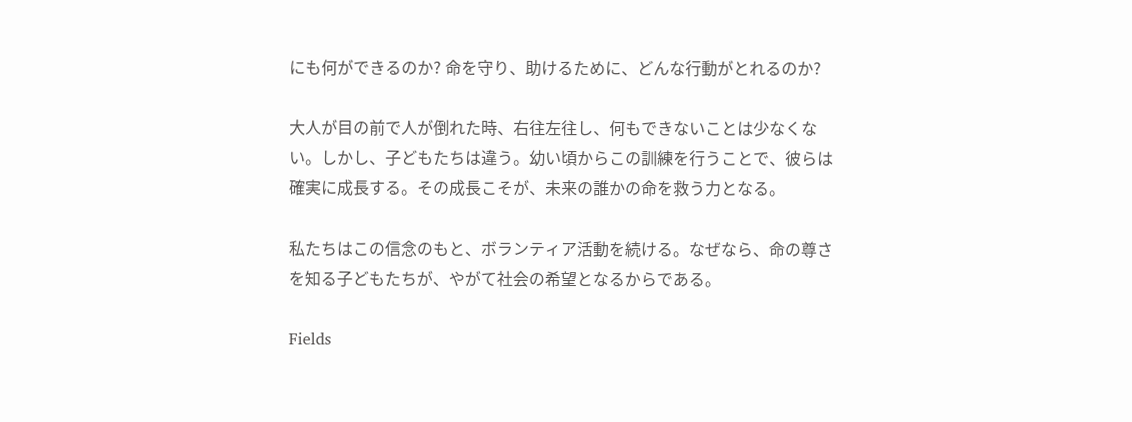にも何ができるのか? 命を守り、助けるために、どんな行動がとれるのか?

大人が目の前で人が倒れた時、右往左往し、何もできないことは少なくない。しかし、子どもたちは違う。幼い頃からこの訓練を行うことで、彼らは確実に成長する。その成長こそが、未来の誰かの命を救う力となる。

私たちはこの信念のもと、ボランティア活動を続ける。なぜなら、命の尊さを知る子どもたちが、やがて社会の希望となるからである。

Fields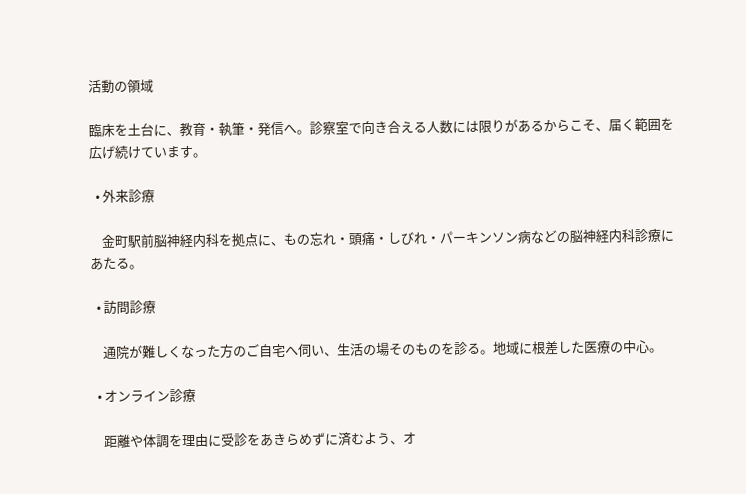活動の領域

臨床を土台に、教育・執筆・発信へ。診察室で向き合える人数には限りがあるからこそ、届く範囲を広げ続けています。

  • 外来診療

    金町駅前脳神経内科を拠点に、もの忘れ・頭痛・しびれ・パーキンソン病などの脳神経内科診療にあたる。

  • 訪問診療

    通院が難しくなった方のご自宅へ伺い、生活の場そのものを診る。地域に根差した医療の中心。

  • オンライン診療

    距離や体調を理由に受診をあきらめずに済むよう、オ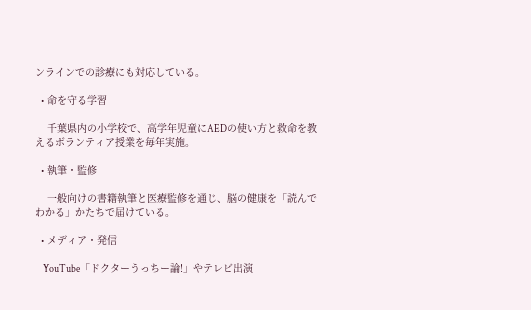ンラインでの診療にも対応している。

  • 命を守る学習

    千葉県内の小学校で、高学年児童にAEDの使い方と救命を教えるボランティア授業を毎年実施。

  • 執筆・監修

    一般向けの書籍執筆と医療監修を通じ、脳の健康を「読んでわかる」かたちで届けている。

  • メディア・発信

    YouTube「ドクターうっちー論!」やテレビ出演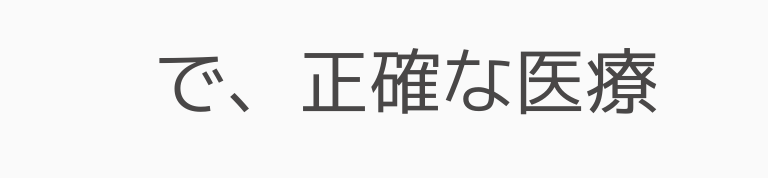で、正確な医療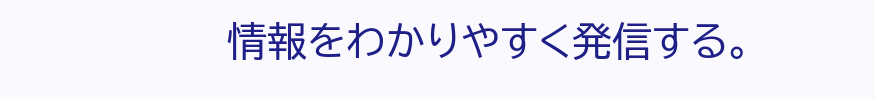情報をわかりやすく発信する。